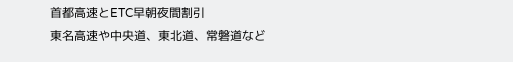首都高速とETC早朝夜間割引
東名高速や中央道、東北道、常磐道など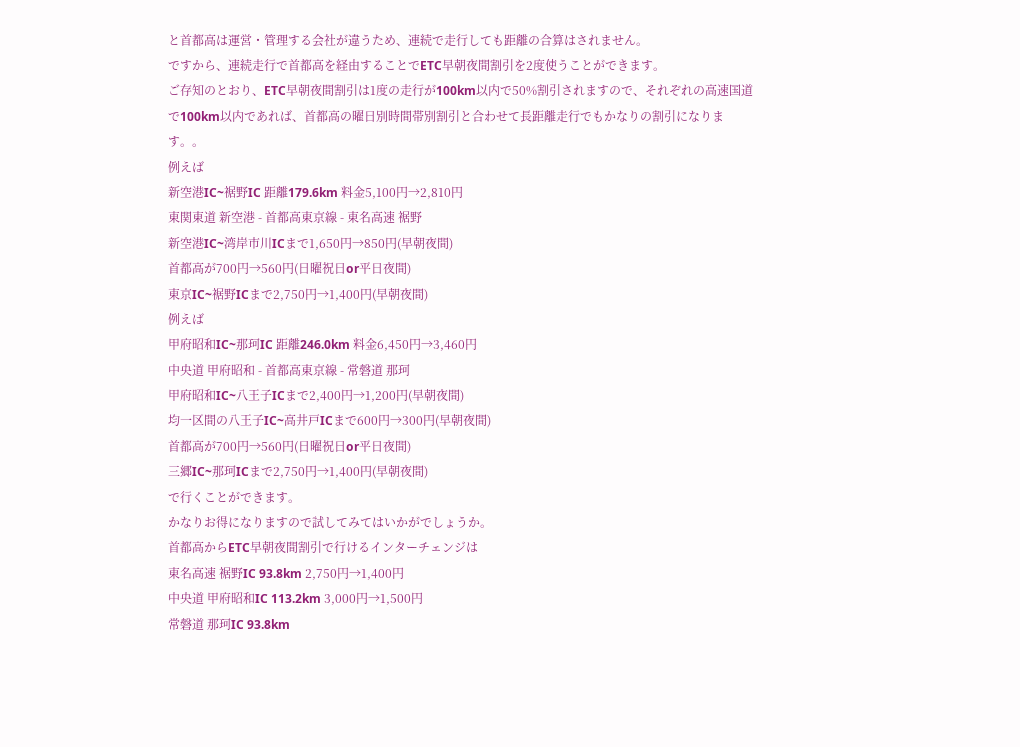と首都高は運営・管理する会社が違うため、連続で走行しても距離の合算はされません。
ですから、連続走行で首都高を経由することでETC早朝夜間割引を2度使うことができます。
ご存知のとおり、ETC早朝夜間割引は1度の走行が100km以内で50%割引されますので、それぞれの高速国道で100km以内であれば、首都高の曜日別時間帯別割引と合わせて長距離走行でもかなりの割引になります。。
例えば
新空港IC~裾野IC 距離179.6km 料金5,100円→2,810円
東関東道 新空港 - 首都高東京線 - 東名高速 裾野
新空港IC~湾岸市川ICまで1,650円→850円(早朝夜間)
首都高が700円→560円(日曜祝日or平日夜間)
東京IC~裾野ICまで2,750円→1,400円(早朝夜間)
例えば
甲府昭和IC~那珂IC 距離246.0km 料金6,450円→3,460円
中央道 甲府昭和 - 首都高東京線 - 常磐道 那珂
甲府昭和IC~八王子ICまで2,400円→1,200円(早朝夜間)
均一区間の八王子IC~高井戸ICまで600円→300円(早朝夜間)
首都高が700円→560円(日曜祝日or平日夜間)
三郷IC~那珂ICまで2,750円→1,400円(早朝夜間)
で行くことができます。
かなりお得になりますので試してみてはいかがでしょうか。
首都高からETC早朝夜間割引で行けるインターチェンジは
東名高速 裾野IC 93.8km 2,750円→1,400円
中央道 甲府昭和IC 113.2km 3,000円→1,500円
常磐道 那珂IC 93.8km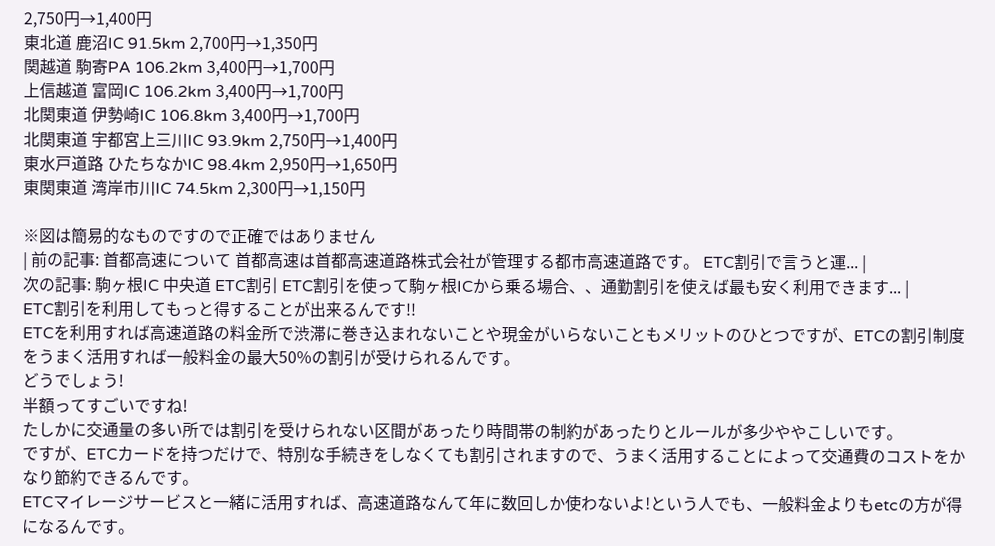2,750円→1,400円
東北道 鹿沼IC 91.5km 2,700円→1,350円
関越道 駒寄PA 106.2km 3,400円→1,700円
上信越道 富岡IC 106.2km 3,400円→1,700円
北関東道 伊勢崎IC 106.8km 3,400円→1,700円
北関東道 宇都宮上三川IC 93.9km 2,750円→1,400円
東水戸道路 ひたちなかIC 98.4km 2,950円→1,650円
東関東道 湾岸市川IC 74.5km 2,300円→1,150円

※図は簡易的なものですので正確ではありません
| 前の記事: 首都高速について 首都高速は首都高速道路株式会社が管理する都市高速道路です。 ETC割引で言うと運... |
次の記事: 駒ヶ根IC 中央道 ETC割引 ETC割引を使って駒ヶ根ICから乗る場合、、通勤割引を使えば最も安く利用できます... |
ETC割引を利用してもっと得することが出来るんです!!
ETCを利用すれば高速道路の料金所で渋滞に巻き込まれないことや現金がいらないこともメリットのひとつですが、ETCの割引制度をうまく活用すれば一般料金の最大50%の割引が受けられるんです。
どうでしょう!
半額ってすごいですね!
たしかに交通量の多い所では割引を受けられない区間があったり時間帯の制約があったりとルールが多少ややこしいです。
ですが、ETCカードを持つだけで、特別な手続きをしなくても割引されますので、うまく活用することによって交通費のコストをかなり節約できるんです。
ETCマイレージサービスと一緒に活用すれば、高速道路なんて年に数回しか使わないよ!という人でも、一般料金よりもetcの方が得になるんです。